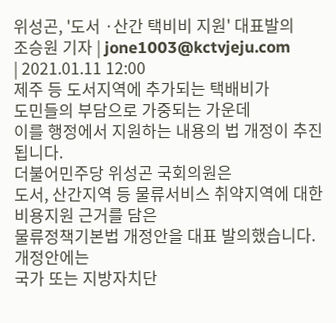위성곤, '도서 ·산간 택비비 지원' 대표발의
조승원 기자 | jone1003@kctvjeju.com
| 2021.01.11 12:00
제주 등 도서지역에 추가되는 택배비가
도민들의 부담으로 가중되는 가운데
이를 행정에서 지원하는 내용의 법 개정이 추진됩니다.
더불어민주당 위성곤 국회의원은
도서, 산간지역 등 물류서비스 취약지역에 대한
비용지원 근거를 담은
물류정책기본법 개정안을 대표 발의했습니다.
개정안에는
국가 또는 지방자치단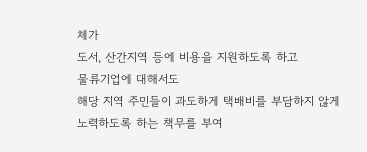체가
도서, 산간지역 등에 비용을 지원하도록 하고
물류기업에 대해서도
해당 지역 주민들이 과도하게 택배비를 부담하지 않게
노력하도록 하는 책무를 부여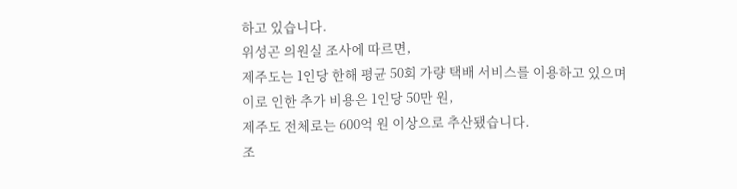하고 있습니다.
위성곤 의원실 조사에 따르면,
제주도는 1인당 한해 평균 50회 가량 택배 서비스를 이용하고 있으며
이로 인한 추가 비용은 1인당 50만 원,
제주도 전체로는 600억 원 이상으로 추산됐습니다.
조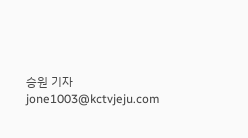승원 기자
jone1003@kctvjeju.com